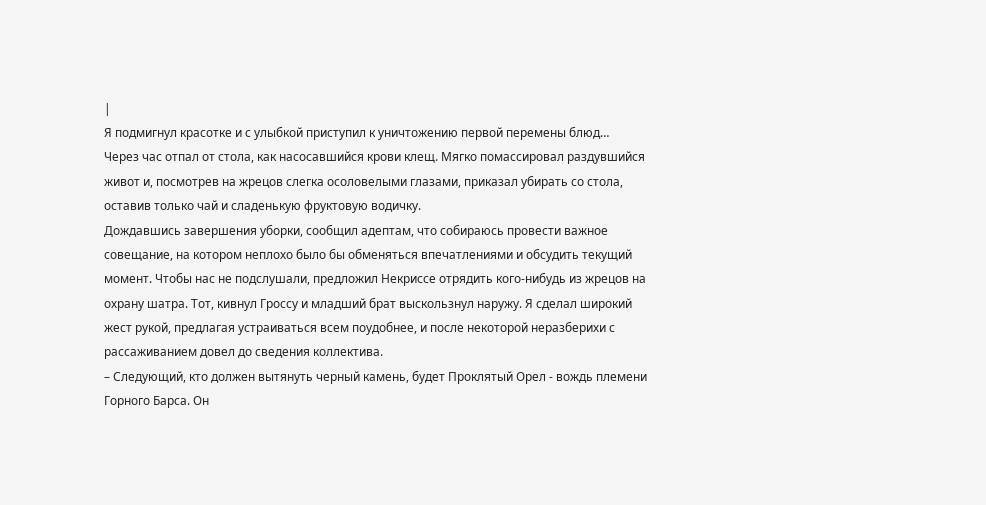|
Я подмигнул красотке и с улыбкой приступил к уничтожению первой перемены блюд…
Через час отпал от стола, как насосавшийся крови клещ. Мягко помассировал раздувшийся живот и, посмотрев на жрецов слегка осоловелыми глазами, приказал убирать со стола, оставив только чай и сладенькую фруктовую водичку.
Дождавшись завершения уборки, сообщил адептам, что собираюсь провести важное совещание, на котором неплохо было бы обменяться впечатлениями и обсудить текущий момент. Чтобы нас не подслушали, предложил Некриссе отрядить кого-нибудь из жрецов на охрану шатра. Тот, кивнул Гроссу и младший брат выскользнул наружу. Я сделал широкий жест рукой, предлагая устраиваться всем поудобнее, и после некоторой неразберихи с рассаживанием довел до сведения коллектива.
– Следующий, кто должен вытянуть черный камень, будет Проклятый Орел - вождь племени Горного Барса. Он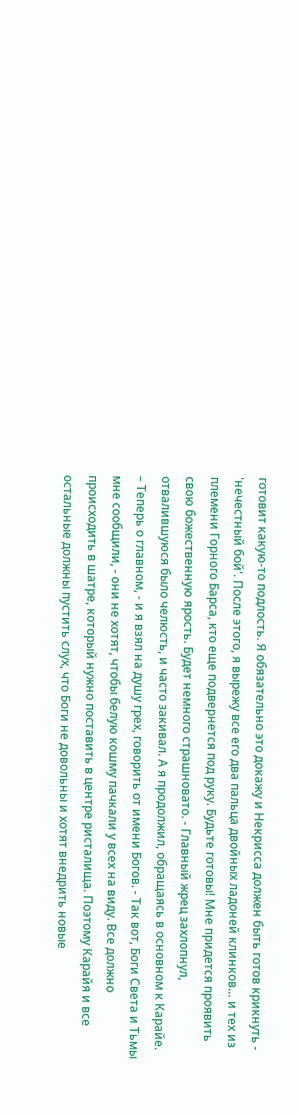готовит какую-то подлость. Я обязательно это докажу и Некрисса должен быть готов крикнуть - 'нечестный бой'. После этого, я вырежу все его два пальца двойных ладоней клинков… и тех из племени Горного Барса, кто еще подвернется под руку. Будьте готовы! Мне придется проявить свою божественную ярость. Будет немного страшновато. - Главный жрец захлопнул, отвалившуюся было челюсть, и часто закивал. А я продолжил, обращаясь в основном к Карайе.
– Теперь о главном, - и я взял на душу грех, говорить от имени Богов. - Так вот, Боги Света и Тьмы мне сообщили, - они не хотят, чтобы белую кошму пачкали у всех на виду. Все должно происходить в шатре, который нужно поставить в центре ристалища. Поэтому Карайя и все остальные должны пустить слух, что Боги не довольны и хотят внедрить новые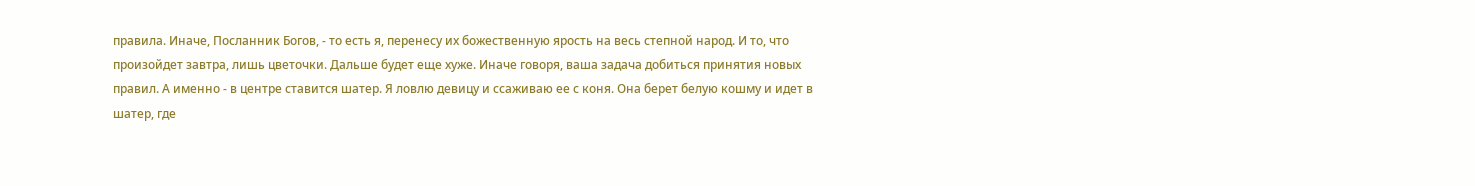правила. Иначе, Посланник Богов, - то есть я, перенесу их божественную ярость на весь степной народ. И то, что произойдет завтра, лишь цветочки. Дальше будет еще хуже. Иначе говоря, ваша задача добиться принятия новых правил. А именно - в центре ставится шатер. Я ловлю девицу и ссаживаю ее с коня. Она берет белую кошму и идет в шатер, где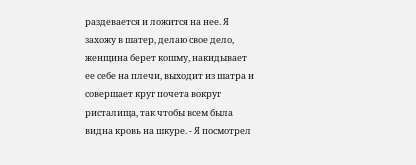раздевается и ложится на нее. Я захожу в шатер, делаю свое дело, женщина берет кошму, накидывает ее себе на плечи, выходит из шатра и совершает круг почета вокруг ристалища, так чтобы всем была видна кровь на шкуре. - Я посмотрел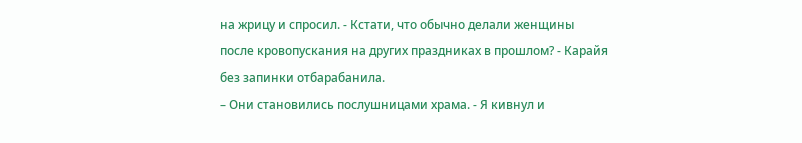на жрицу и спросил. - Кстати, что обычно делали женщины после кровопускания на других праздниках в прошлом? - Карайя без запинки отбарабанила.
– Они становились послушницами храма. - Я кивнул и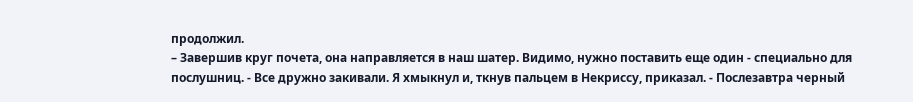продолжил.
– Завершив круг почета, она направляется в наш шатер. Видимо, нужно поставить еще один - специально для послушниц. - Все дружно закивали. Я хмыкнул и, ткнув пальцем в Некриссу, приказал. - Послезавтра черный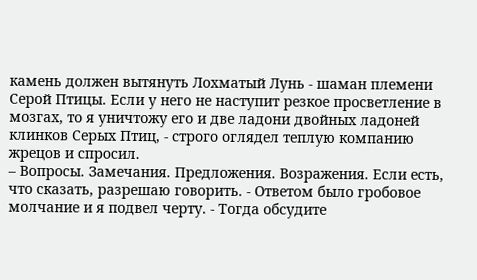камень должен вытянуть Лохматый Лунь - шаман племени Серой Птицы. Если у него не наступит резкое просветление в мозгах, то я уничтожу его и две ладони двойных ладоней клинков Серых Птиц, - строго оглядел теплую компанию жрецов и спросил.
– Вопросы. Замечания. Предложения. Возражения. Если есть, что сказать, разрешаю говорить. - Ответом было гробовое молчание и я подвел черту. - Тогда обсудите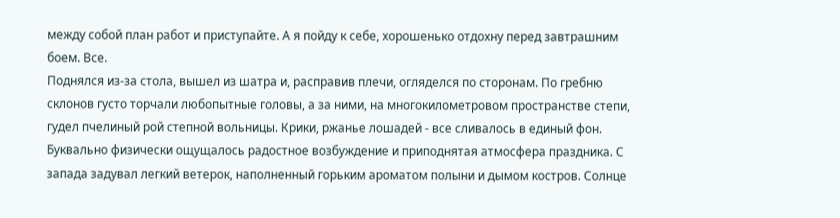между собой план работ и приступайте. А я пойду к себе, хорошенько отдохну перед завтрашним боем. Все.
Поднялся из-за стола, вышел из шатра и, расправив плечи, огляделся по сторонам. По гребню склонов густо торчали любопытные головы, а за ними, на многокилометровом пространстве степи, гудел пчелиный рой степной вольницы. Крики, ржанье лошадей - все сливалось в единый фон. Буквально физически ощущалось радостное возбуждение и приподнятая атмосфера праздника. С запада задувал легкий ветерок, наполненный горьким ароматом полыни и дымом костров. Солнце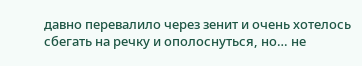давно перевалило через зенит и очень хотелось сбегать на речку и ополоснуться, но… не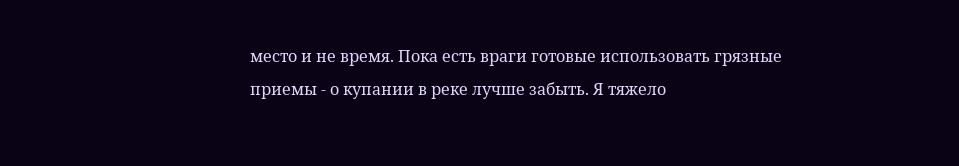место и не время. Пока есть враги готовые использовать грязные приемы - о купании в реке лучше забыть. Я тяжело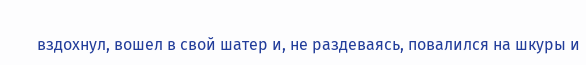вздохнул, вошел в свой шатер и, не раздеваясь, повалился на шкуры и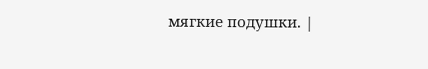мягкие подушки. |